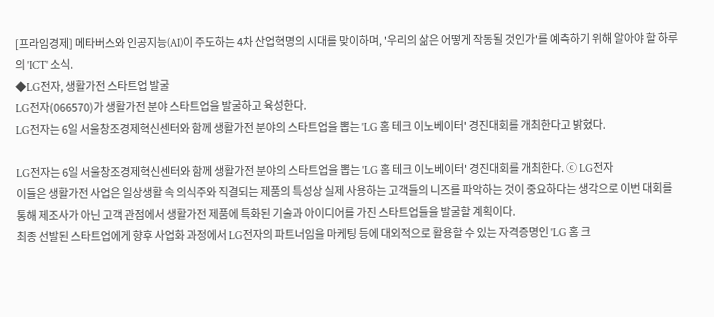[프라임경제] 메타버스와 인공지능(AI)이 주도하는 4차 산업혁명의 시대를 맞이하며, '우리의 삶은 어떻게 작동될 것인가'를 예측하기 위해 알아야 할 하루의 'ICT' 소식.
◆LG전자, 생활가전 스타트업 발굴
LG전자(066570)가 생활가전 분야 스타트업을 발굴하고 육성한다.
LG전자는 6일 서울창조경제혁신센터와 함께 생활가전 분야의 스타트업을 뽑는 'LG 홈 테크 이노베이터' 경진대회를 개최한다고 밝혔다.

LG전자는 6일 서울창조경제혁신센터와 함께 생활가전 분야의 스타트업을 뽑는 'LG 홈 테크 이노베이터' 경진대회를 개최한다. ⓒ LG전자
이들은 생활가전 사업은 일상생활 속 의식주와 직결되는 제품의 특성상 실제 사용하는 고객들의 니즈를 파악하는 것이 중요하다는 생각으로 이번 대회를 통해 제조사가 아닌 고객 관점에서 생활가전 제품에 특화된 기술과 아이디어를 가진 스타트업들을 발굴할 계획이다.
최종 선발된 스타트업에게 향후 사업화 과정에서 LG전자의 파트너임을 마케팅 등에 대외적으로 활용할 수 있는 자격증명인 'LG 홈 크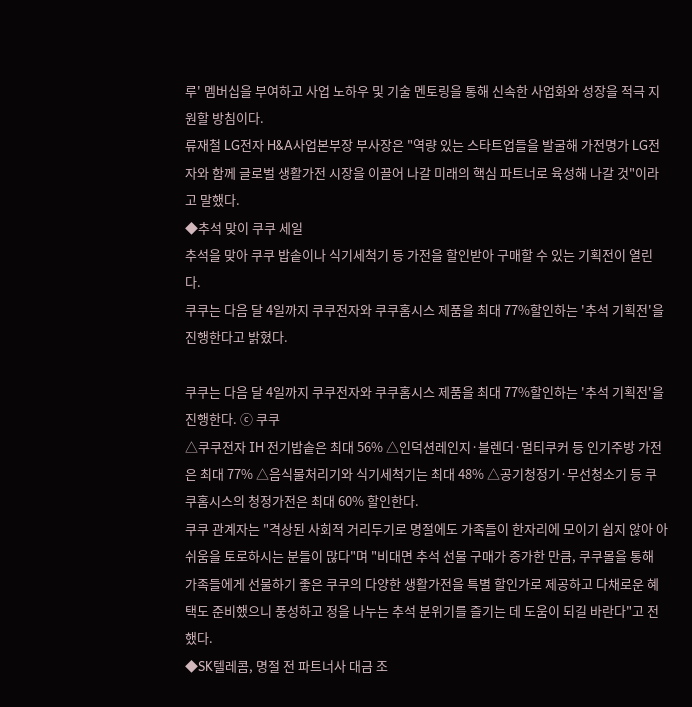루' 멤버십을 부여하고 사업 노하우 및 기술 멘토링을 통해 신속한 사업화와 성장을 적극 지원할 방침이다.
류재철 LG전자 H&A사업본부장 부사장은 "역량 있는 스타트업들을 발굴해 가전명가 LG전자와 함께 글로벌 생활가전 시장을 이끌어 나갈 미래의 핵심 파트너로 육성해 나갈 것"이라고 말했다.
◆추석 맞이 쿠쿠 세일
추석을 맞아 쿠쿠 밥솥이나 식기세척기 등 가전을 할인받아 구매할 수 있는 기획전이 열린다.
쿠쿠는 다음 달 4일까지 쿠쿠전자와 쿠쿠홈시스 제품을 최대 77%할인하는 '추석 기획전'을 진행한다고 밝혔다.

쿠쿠는 다음 달 4일까지 쿠쿠전자와 쿠쿠홈시스 제품을 최대 77%할인하는 '추석 기획전'을 진행한다. ⓒ 쿠쿠
△쿠쿠전자 IH 전기밥솥은 최대 56% △인덕션레인지·블렌더·멀티쿠커 등 인기주방 가전은 최대 77% △음식물처리기와 식기세척기는 최대 48% △공기청정기·무선청소기 등 쿠쿠홈시스의 청정가전은 최대 60% 할인한다.
쿠쿠 관계자는 "격상된 사회적 거리두기로 명절에도 가족들이 한자리에 모이기 쉽지 않아 아쉬움을 토로하시는 분들이 많다"며 "비대면 추석 선물 구매가 증가한 만큼, 쿠쿠몰을 통해 가족들에게 선물하기 좋은 쿠쿠의 다양한 생활가전을 특별 할인가로 제공하고 다채로운 혜택도 준비했으니 풍성하고 정을 나누는 추석 분위기를 즐기는 데 도움이 되길 바란다"고 전했다.
◆SK텔레콤, 명절 전 파트너사 대금 조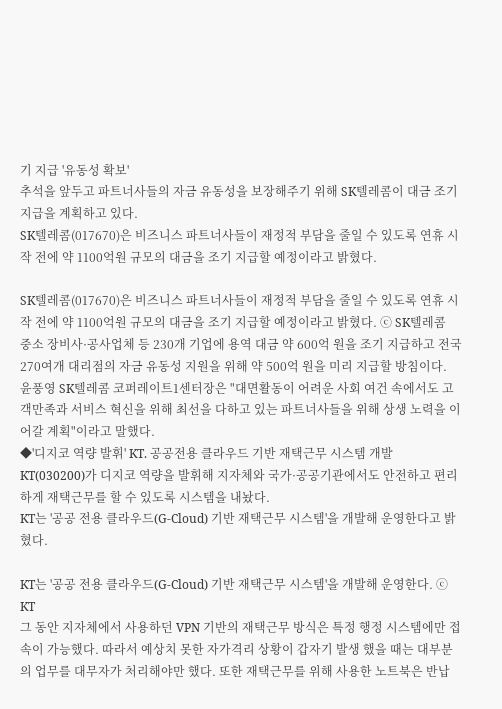기 지급 '유동성 확보'
추석을 앞두고 파트너사들의 자금 유동성을 보장해주기 위해 SK텔레콤이 대금 조기 지급을 계획하고 있다.
SK텔레콤(017670)은 비즈니스 파트너사들이 재정적 부담을 줄일 수 있도록 연휴 시작 전에 약 1100억원 규모의 대금을 조기 지급할 예정이라고 밝혔다.

SK텔레콤(017670)은 비즈니스 파트너사들이 재정적 부담을 줄일 수 있도록 연휴 시작 전에 약 1100억원 규모의 대금을 조기 지급할 예정이라고 밝혔다. ⓒ SK텔레콤
중소 장비사·공사업체 등 230개 기업에 용역 대금 약 600억 원을 조기 지급하고 전국 270여개 대리점의 자금 유동성 지원을 위해 약 500억 원을 미리 지급할 방침이다.
윤풍영 SK텔레콤 코퍼레이트1센터장은 "대면활동이 어려운 사회 여건 속에서도 고객만족과 서비스 혁신을 위해 최선을 다하고 있는 파트너사들을 위해 상생 노력을 이어갈 계획"이라고 말했다.
◆'디지코 역량 발휘' KT. 공공전용 클라우드 기반 재택근무 시스템 개발
KT(030200)가 디지코 역량을 발휘해 지자체와 국가·공공기관에서도 안전하고 편리하게 재택근무를 할 수 있도록 시스템을 내놨다.
KT는 '공공 전용 클라우드(G-Cloud) 기반 재택근무 시스템'을 개발해 운영한다고 밝혔다.

KT는 '공공 전용 클라우드(G-Cloud) 기반 재택근무 시스템'을 개발해 운영한다. ⓒ KT
그 동안 지자체에서 사용하던 VPN 기반의 재택근무 방식은 특정 행정 시스템에만 접속이 가능했다. 따라서 예상치 못한 자가격리 상황이 갑자기 발생 했을 때는 대부분의 업무를 대무자가 처리해야만 했다. 또한 재택근무를 위해 사용한 노트북은 반납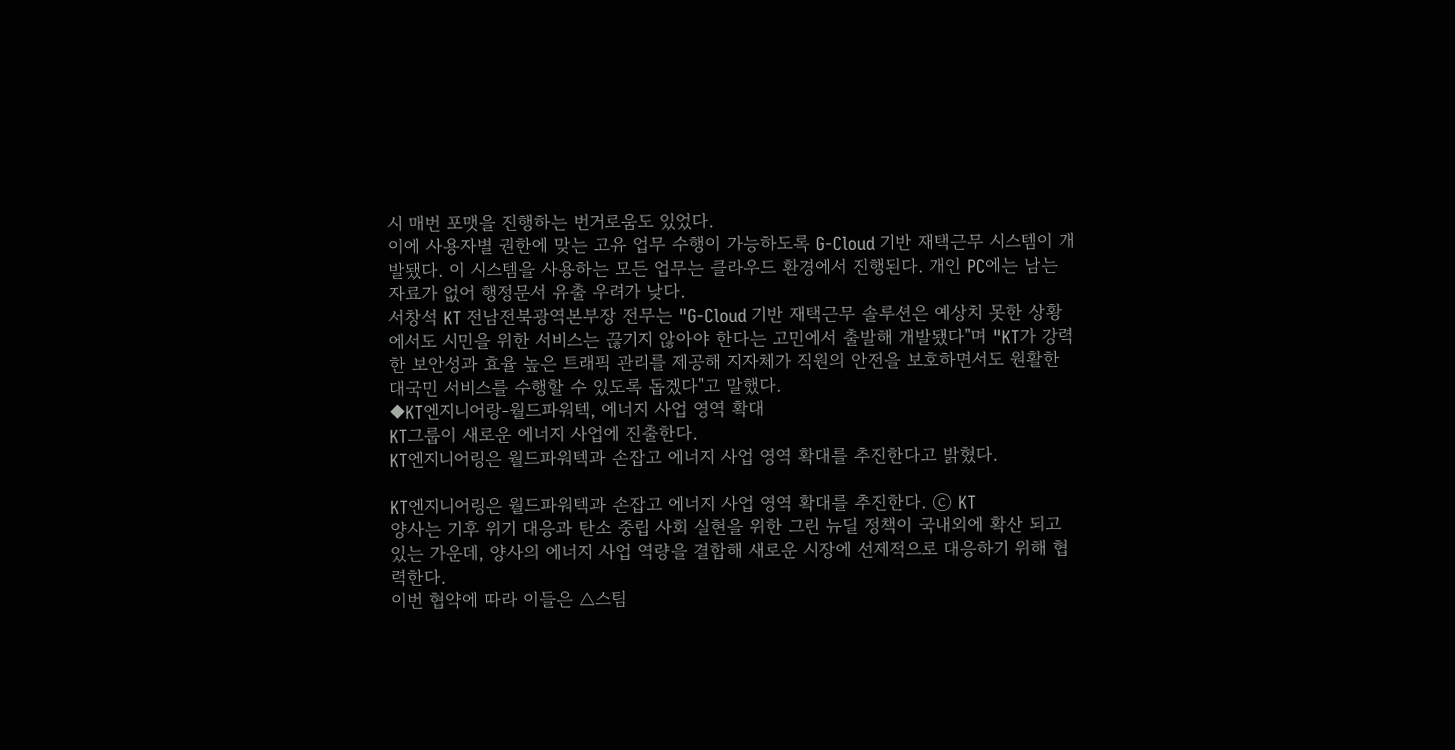시 매번 포맷을 진행하는 번거로움도 있었다.
이에 사용자별 권한에 맞는 고유 업무 수행이 가능하도록 G-Cloud 기반 재택근무 시스템이 개발됐다. 이 시스템을 사용하는 모든 업무는 클라우드 환경에서 진행된다. 개인 PC에는 남는 자료가 없어 행정문서 유출 우려가 낮다.
서창석 KT 전남전북광역본부장 전무는 "G-Cloud 기반 재택근무 솔루션은 예상치 못한 상황에서도 시민을 위한 서비스는 끊기지 않아야 한다는 고민에서 출발해 개발됐다"며 "KT가 강력한 보안성과 효율 높은 트래픽 관리를 제공해 지자체가 직원의 안전을 보호하면서도 원활한 대국민 서비스를 수행할 수 있도록 돕겠다"고 말했다.
◆KT엔지니어랑-월드파워텍, 에너지 사업 영역 확대
KT그룹이 새로운 에너지 사업에 진출한다.
KT엔지니어링은 월드파워텍과 손잡고 에너지 사업 영역 확대를 추진한다고 밝혔다.

KT엔지니어링은 월드파워텍과 손잡고 에너지 사업 영역 확대를 추진한다. ⓒ KT
양사는 기후 위기 대응과 탄소 중립 사회 실현을 위한 그린 뉴딜 정책이 국내외에 확산 되고 있는 가운데, 양사의 에너지 사업 역량을 결합해 새로운 시장에 선제적으로 대응하기 위해 협력한다.
이번 협약에 따라 이들은 △스팀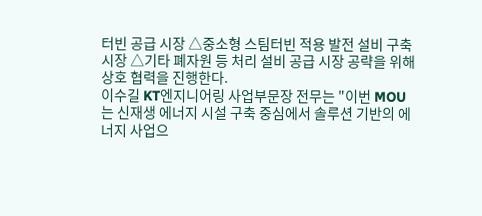터빈 공급 시장 △중소형 스팀터빈 적용 발전 설비 구축 시장 △기타 폐자원 등 처리 설비 공급 시장 공략을 위해 상호 협력을 진행한다.
이수길 KT엔지니어링 사업부문장 전무는 "이번 MOU는 신재생 에너지 시설 구축 중심에서 솔루션 기반의 에너지 사업으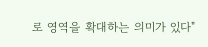로 영역을 확대하는 의미가 있다"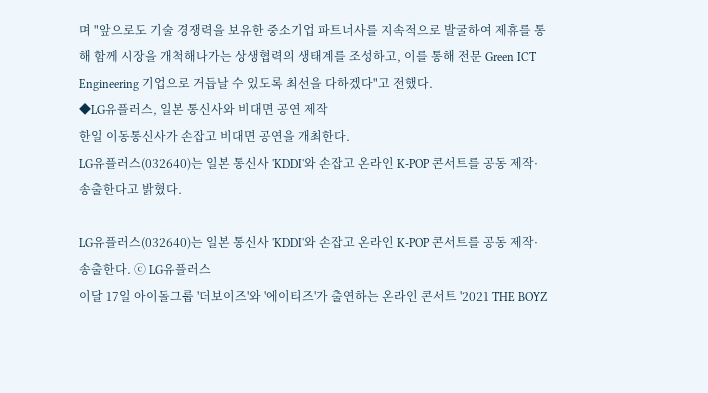며 "앞으로도 기술 경쟁력을 보유한 중소기업 파트너사를 지속적으로 발굴하여 제휴를 통해 함께 시장을 개척해나가는 상생협력의 생태계를 조성하고, 이를 통해 전문 Green ICT Engineering 기업으로 거듭날 수 있도록 최선을 다하겠다"고 전했다.
◆LG유플러스, 일본 통신사와 비대면 공연 제작
한일 이동통신사가 손잡고 비대면 공연을 개최한다.
LG유플러스(032640)는 일본 통신사 'KDDI'와 손잡고 온라인 K-POP 콘서트를 공동 제작·송출한다고 밝혔다.

LG유플러스(032640)는 일본 통신사 'KDDI'와 손잡고 온라인 K-POP 콘서트를 공동 제작·송출한다. ⓒ LG유플러스
이달 17일 아이돌그룹 '더보이즈'와 '에이티즈'가 출연하는 온라인 콘서트 '2021 THE BOYZ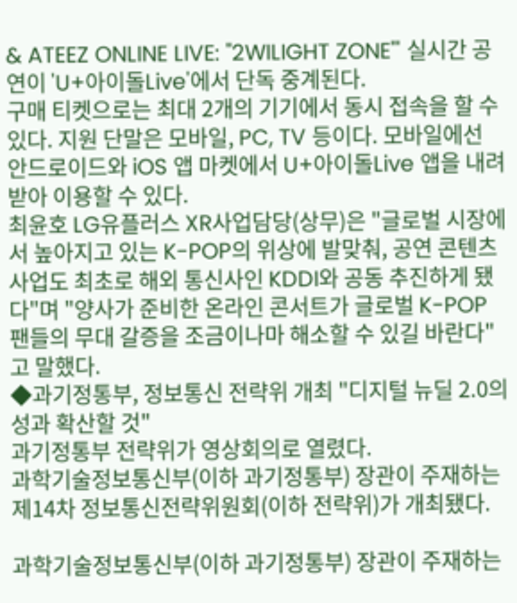& ATEEZ ONLINE LIVE: "2WILIGHT ZONE"' 실시간 공연이 'U+아이돌Live'에서 단독 중계된다.
구매 티켓으로는 최대 2개의 기기에서 동시 접속을 할 수 있다. 지원 단말은 모바일, PC, TV 등이다. 모바일에선 안드로이드와 iOS 앱 마켓에서 U+아이돌Live 앱을 내려 받아 이용할 수 있다.
최윤호 LG유플러스 XR사업담당(상무)은 "글로벌 시장에서 높아지고 있는 K-POP의 위상에 발맞춰, 공연 콘텐츠 사업도 최초로 해외 통신사인 KDDI와 공동 추진하게 됐다"며 "양사가 준비한 온라인 콘서트가 글로벌 K-POP 팬들의 무대 갈증을 조금이나마 해소할 수 있길 바란다"고 말했다.
◆과기정통부, 정보통신 전략위 개최 "디지털 뉴딜 2.0의 성과 확산할 것"
과기정통부 전략위가 영상회의로 열렸다.
과학기술정보통신부(이하 과기정통부) 장관이 주재하는 제14차 정보통신전략위원회(이하 전략위)가 개최됐다.

과학기술정보통신부(이하 과기정통부) 장관이 주재하는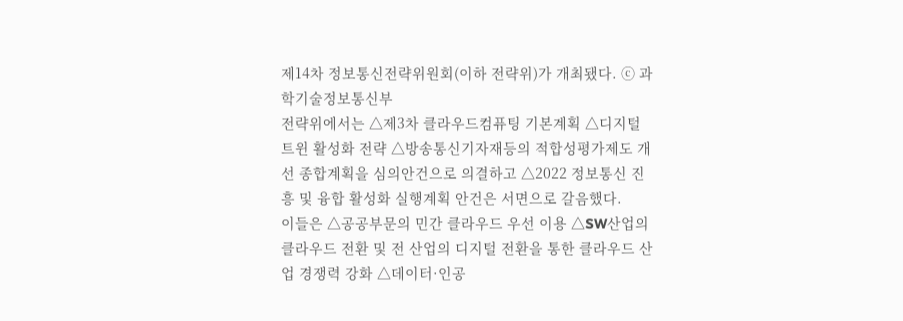제14차 정보통신전략위원회(이하 전략위)가 개최됐다. ⓒ 과학기술정보통신부
전략위에서는 △제3차 클라우드컴퓨팅 기본계획 △디지털 트윈 활성화 전략 △방송통신기자재등의 적합성평가제도 개선 종합계획을 심의안건으로 의결하고 △2022 정보통신 진흥 및 융합 활성화 실행계획 안건은 서면으로 갈음했다.
이들은 △공공부문의 민간 클라우드 우선 이용 △SW산업의 클라우드 전환 및 전 산업의 디지털 전환을 통한 클라우드 산업 경쟁력 강화 △데이터·인공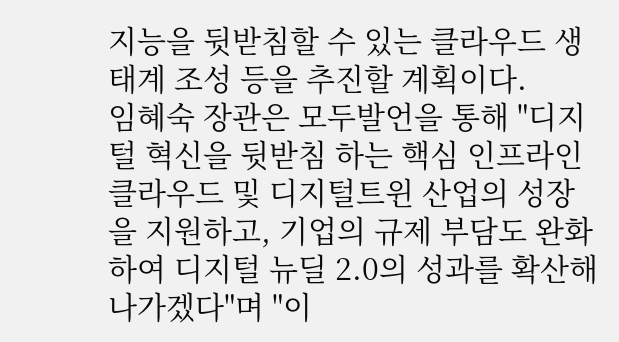지능을 뒷받침할 수 있는 클라우드 생태계 조성 등을 추진할 계획이다.
임혜숙 장관은 모두발언을 통해 "디지털 혁신을 뒷받침 하는 핵심 인프라인 클라우드 및 디지털트윈 산업의 성장을 지원하고, 기업의 규제 부담도 완화하여 디지털 뉴딜 2.0의 성과를 확산해 나가겠다"며 "이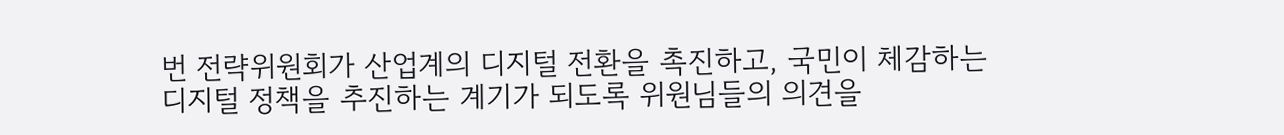번 전략위원회가 산업계의 디지털 전환을 촉진하고, 국민이 체감하는 디지털 정책을 추진하는 계기가 되도록 위원님들의 의견을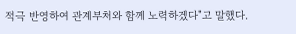적극 반영하여 관계부처와 함께 노력하겠다"고 말했다.